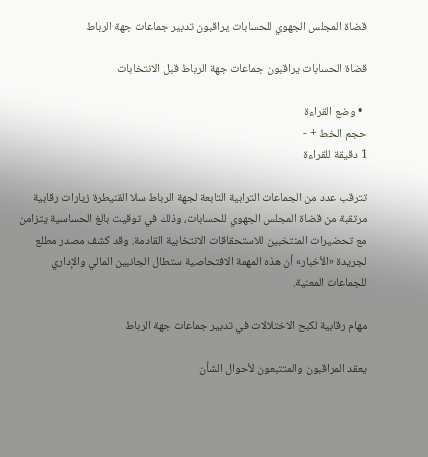قضاة المجلس الجهوي للحسابات يراقبون تدبير جماعات جهة الرباط

قضاة الحسابات يراقبون جماعات جهة الرباط قبل الانتخابات

  • وضع القراءة
حجم الخط + -
1 دقيقة للقراءة

تترقب عدد من الجماعات الترابية التابعة لجهة الرباط سلا القنيطرة زيارات رقابية مرتقبة من قضاة المجلس الجهوي للحسابات، وذلك في توقيت بالغ الحساسية يتزامن مع تحضيرات المنتخبين للاستحقاقات الانتخابية القادمة. وقد كشف مصدر مطلع لجريدة «الأخبار» أن هذه المهمة الافتحاصية ستطال الجانبين المالي والإداري للجماعات المعنية.

مهام رقابية لكبح الاختلالات في تدبير جماعات جهة الرباط

يعقد المراقبون والمتتبعون لأحوال الشأن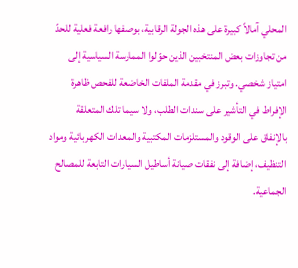المحلي آمالاً كبيرة على هذه الجولة الرقابية، بوصفها رافعة فعلية للحدّ من تجاوزات بعض المنتخبين الذين حوّلوا الممارسة السياسية إلى امتياز شخصي. وتبرز في مقدمة الملفات الخاضعة للفحص ظاهرة الإفراط في التأشير على سندات الطلب، ولا سيما تلك المتعلقة بالإنفاق على الوقود والمستلزمات المكتبية والمعدات الكهربائية ومواد التنظيف، إضافة إلى نفقات صيانة أساطيل السيارات التابعة للمصالح الجماعية.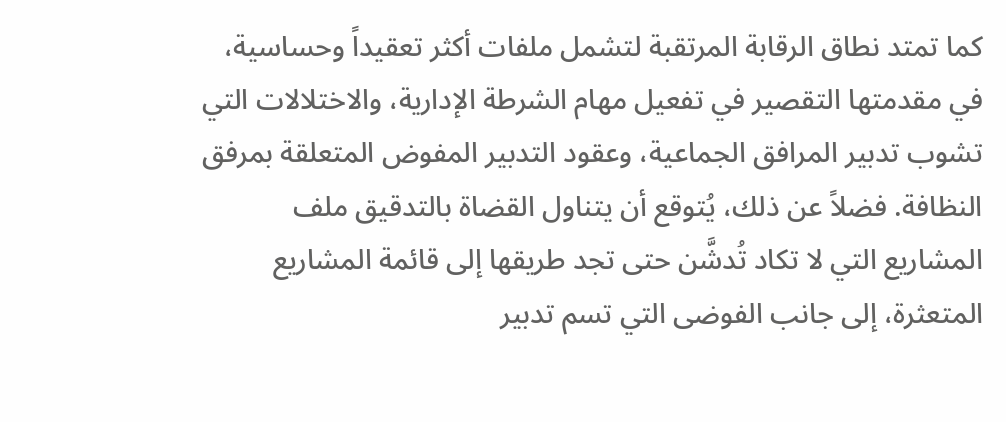كما تمتد نطاق الرقابة المرتقبة لتشمل ملفات أكثر تعقيداً وحساسية، في مقدمتها التقصير في تفعيل مهام الشرطة الإدارية، والاختلالات التي تشوب تدبير المرافق الجماعية، وعقود التدبير المفوض المتعلقة بمرفق النظافة. فضلاً عن ذلك، يُتوقع أن يتناول القضاة بالتدقيق ملف المشاريع التي لا تكاد تُدشَّن حتى تجد طريقها إلى قائمة المشاريع المتعثرة، إلى جانب الفوضى التي تسم تدبير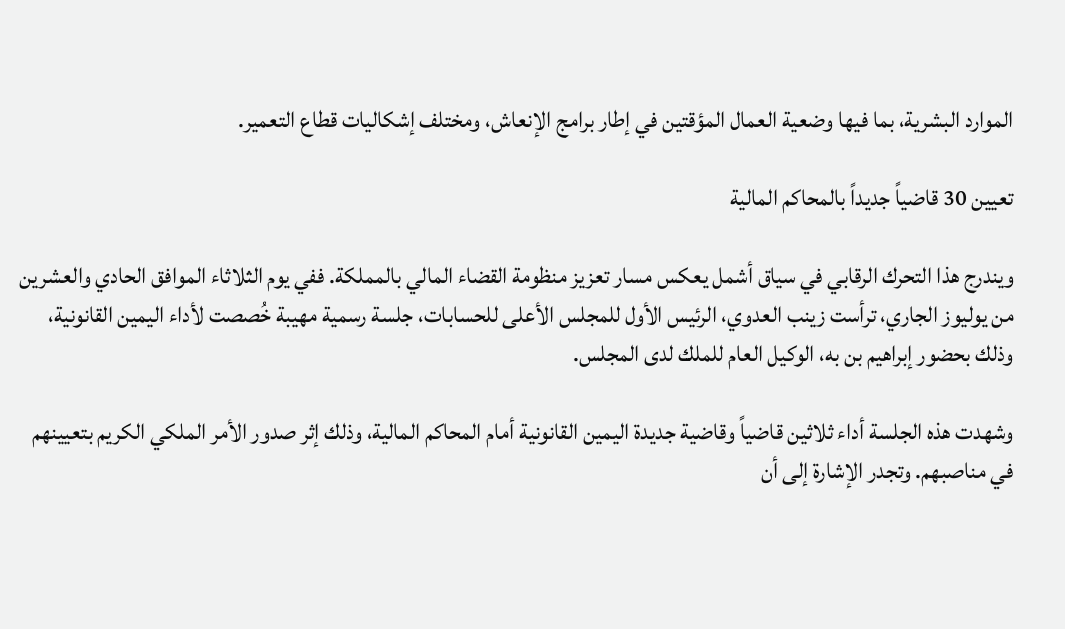الموارد البشرية، بما فيها وضعية العمال المؤقتين في إطار برامج الإنعاش، ومختلف إشكاليات قطاع التعمير.

تعيين 30 قاضياً جديداً بالمحاكم المالية

ويندرج هذا التحرك الرقابي في سياق أشمل يعكس مسار تعزيز منظومة القضاء المالي بالمملكة. ففي يوم الثلاثاء الموافق الحادي والعشرين من يوليوز الجاري، ترأست زينب العدوي، الرئيس الأول للمجلس الأعلى للحسابات، جلسة رسمية مهيبة خُصصت لأداء اليمين القانونية، وذلك بحضور إبراهيم بن به، الوكيل العام للملك لدى المجلس.

وشهدت هذه الجلسة أداء ثلاثين قاضياً وقاضية جديدة اليمين القانونية أمام المحاكم المالية، وذلك إثر صدور الأمر الملكي الكريم بتعيينهم في مناصبهم. وتجدر الإشارة إلى أن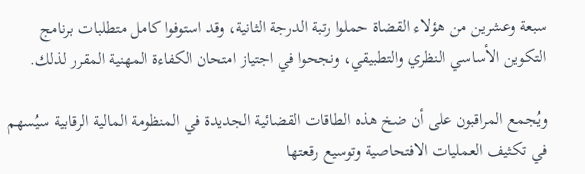سبعة وعشرين من هؤلاء القضاة حملوا رتبة الدرجة الثانية، وقد استوفوا كامل متطلبات برنامج التكوين الأساسي النظري والتطبيقي، ونجحوا في اجتياز امتحان الكفاءة المهنية المقرر لذلك.

ويُجمع المراقبون على أن ضخ هذه الطاقات القضائية الجديدة في المنظومة المالية الرقابية سيُسهم في تكثيف العمليات الافتحاصية وتوسيع رقعتها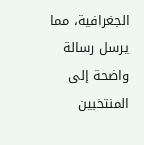الجغرافية، مما يرسل رسالة واضحة إلى المنتخبين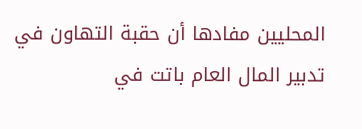المحليين مفادها أن حقبة التهاون في تدبير المال العام باتت في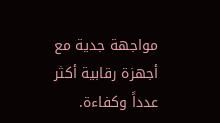مواجهة جدية مع أجهزة رقابية أكثر عدداً وكفاءة.